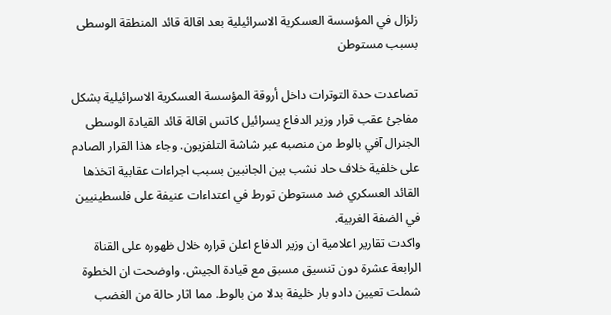زلزال في المؤسسة العسكرية الاسرائيلية بعد اقالة قائد المنطقة الوسطى بسبب مستوطن

تصاعدت حدة التوترات داخل أروقة المؤسسة العسكرية الاسرائيلية بشكل مفاجئ عقب قرار وزير الدفاع يسرائيل كاتس اقالة قائد القيادة الوسطى الجنرال آفي بالوط من منصبه عبر شاشة التلفزيون. وجاء هذا القرار الصادم على خلفية خلاف حاد نشب بين الجانبين بسبب اجراءات عقابية اتخذها القائد العسكري ضد مستوطن تورط في اعتداءات عنيفة على فلسطينيين في الضفة الغربية.
واكدت تقارير اعلامية ان وزير الدفاع اعلن قراره خلال ظهوره على القناة الرابعة عشرة دون تنسيق مسبق مع قيادة الجيش. واوضحت ان الخطوة شملت تعيين دادو بار خليفة بدلا من بالوط. مما اثار حالة من الغضب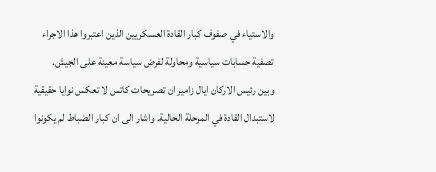والاستياء في صفوف كبار القادة العسكريين الذين اعتبروا هذا الاجراء تصفية حسابات سياسية ومحاولة لفرض سياسة معينة على الجيش.
وبين رئيس الاركان ايال زامير ان تصريحات كاتس لا تعكس نوايا حقيقية لاستبدال القادة في المرحلة الحالية. واشار الى ان كبار الضباط لم يكونوا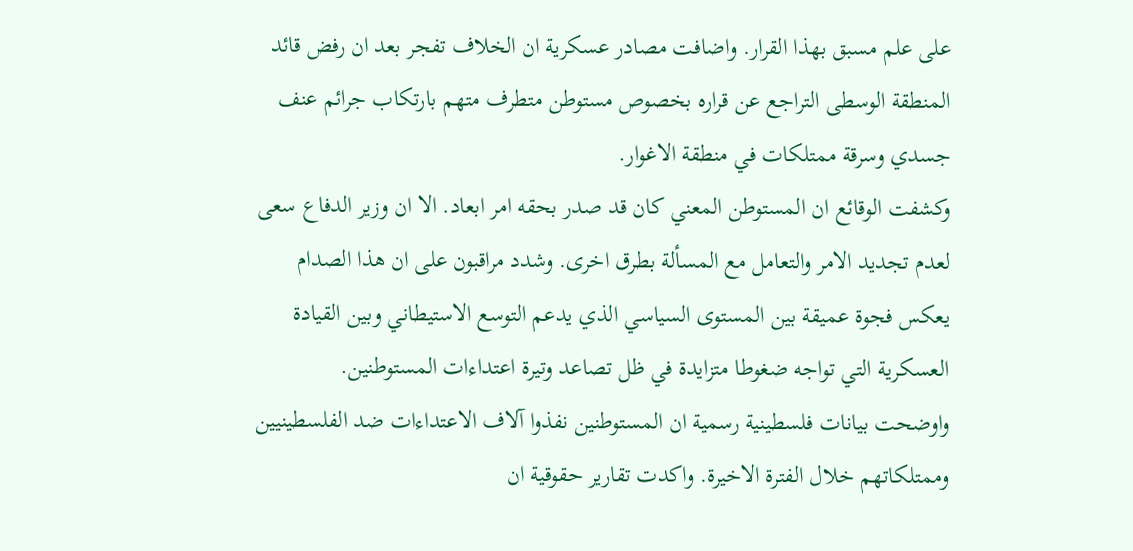على علم مسبق بهذا القرار. واضافت مصادر عسكرية ان الخلاف تفجر بعد ان رفض قائد المنطقة الوسطى التراجع عن قراره بخصوص مستوطن متطرف متهم بارتكاب جرائم عنف جسدي وسرقة ممتلكات في منطقة الاغوار.
وكشفت الوقائع ان المستوطن المعني كان قد صدر بحقه امر ابعاد. الا ان وزير الدفاع سعى لعدم تجديد الامر والتعامل مع المسألة بطرق اخرى. وشدد مراقبون على ان هذا الصدام يعكس فجوة عميقة بين المستوى السياسي الذي يدعم التوسع الاستيطاني وبين القيادة العسكرية التي تواجه ضغوطا متزايدة في ظل تصاعد وتيرة اعتداءات المستوطنين.
واوضحت بيانات فلسطينية رسمية ان المستوطنين نفذوا آلاف الاعتداءات ضد الفلسطينيين وممتلكاتهم خلال الفترة الاخيرة. واكدت تقارير حقوقية ان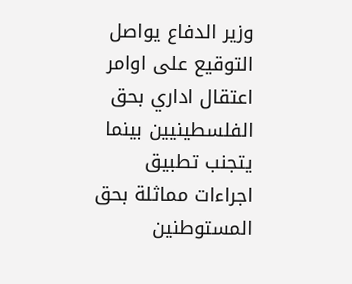وزير الدفاع يواصل التوقيع على اوامر اعتقال اداري بحق الفلسطينيين بينما يتجنب تطبيق اجراءات مماثلة بحق المستوطنين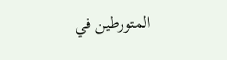المتورطين في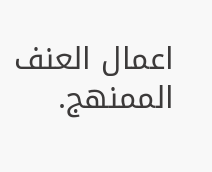اعمال العنف الممنهج.